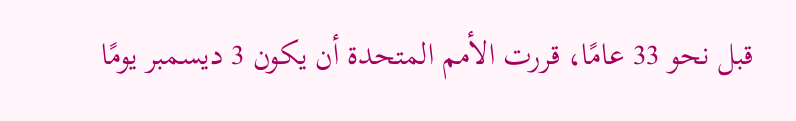قبل نحو 33 عامًا، قررت الأمم المتحدة أن يكون 3 ديسمبر يومًا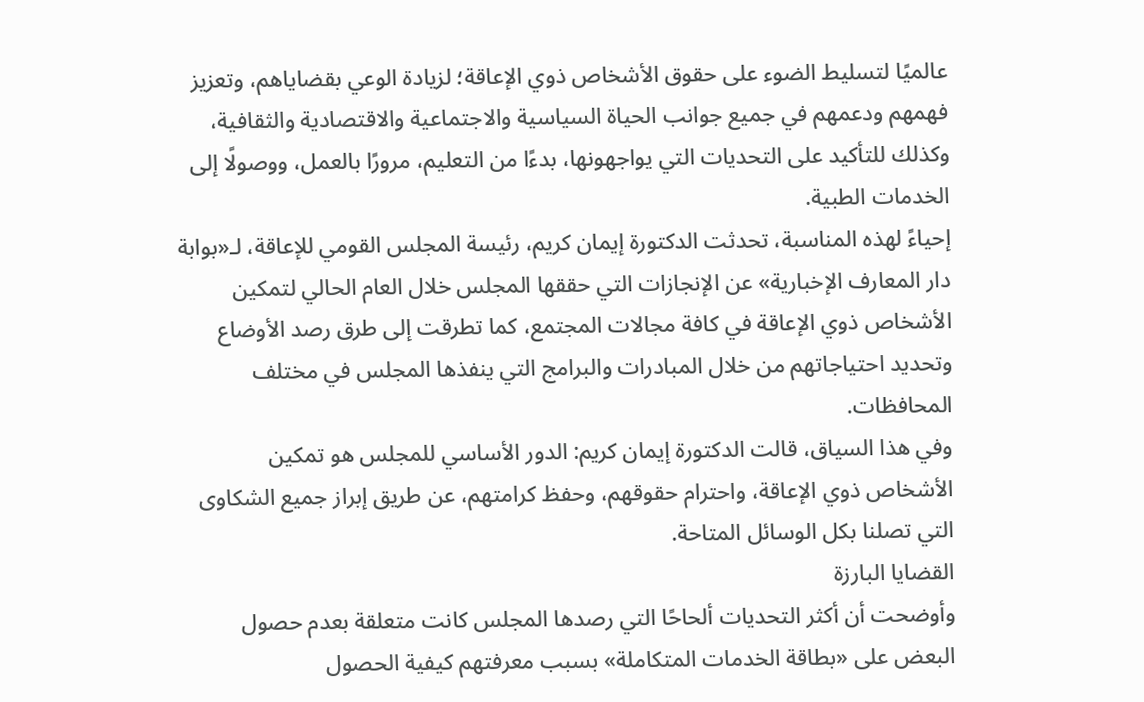عالميًا لتسليط الضوء على حقوق الأشخاص ذوي الإعاقة؛ لزيادة الوعي بقضاياهم، وتعزيز فهمهم ودعمهم في جميع جوانب الحياة السياسية والاجتماعية والاقتصادية والثقافية، وكذلك للتأكيد على التحديات التي يواجهونها، بدءًا من التعليم، مرورًا بالعمل، ووصولًا إلى الخدمات الطبية.
إحياءً لهذه المناسبة، تحدثت الدكتورة إيمان كريم، رئيسة المجلس القومي للإعاقة، لـ«بوابة دار المعارف الإخبارية» عن الإنجازات التي حققها المجلس خلال العام الحالي لتمكين الأشخاص ذوي الإعاقة في كافة مجالات المجتمع، كما تطرقت إلى طرق رصد الأوضاع وتحديد احتياجاتهم من خلال المبادرات والبرامج التي ينفذها المجلس في مختلف المحافظات.
وفي هذا السياق، قالت الدكتورة إيمان كريم: الدور الأساسي للمجلس هو تمكين الأشخاص ذوي الإعاقة، واحترام حقوقهم، وحفظ كرامتهم، عن طريق إبراز جميع الشكاوى التي تصلنا بكل الوسائل المتاحة.
القضايا البارزة
وأوضحت أن أكثر التحديات ألحاحًا التي رصدها المجلس كانت متعلقة بعدم حصول البعض على «بطاقة الخدمات المتكاملة» بسبب معرفتهم كيفية الحصول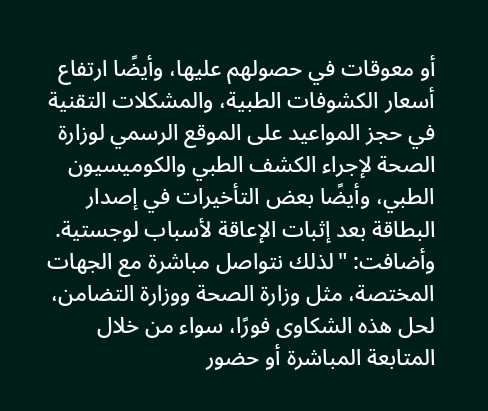أو معوقات في حصولهم عليها، وأيضًا ارتفاع أسعار الكشوفات الطبية، والمشكلات التقنية في حجز المواعيد على الموقع الرسمي لوزارة الصحة لإجراء الكشف الطبي والكوميسيون الطبي، وأيضًا بعض التأخيرات في إصدار البطاقة بعد إثبات الإعاقة لأسباب لوجستية.
وأضافت: "لذلك نتواصل مباشرة مع الجهات المختصة، مثل وزارة الصحة ووزارة التضامن، لحل هذه الشكاوى فورًا، سواء من خلال المتابعة المباشرة أو حضور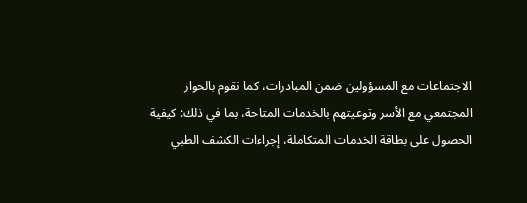الاجتماعات مع المسؤولين ضمن المبادرات، كما نقوم بالحوار المجتمعي مع الأسر وتوعيتهم بالخدمات المتاحة، بما في ذلك: كيفية الحصول على بطاقة الخدمات المتكاملة، إجراءات الكشف الطبي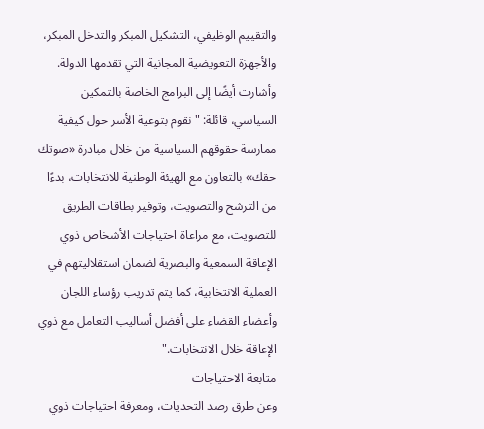والتقييم الوظيفي، التشكيل المبكر والتدخل المبكر، والأجهزة التعويضية المجانية التي تقدمها الدولة.
وأشارت أيضًا إلى البرامج الخاصة بالتمكين السياسي، قائلة: "نقوم بتوعية الأسر حول كيفية ممارسة حقوقهم السياسية من خلال مبادرة «صوتك حقك» بالتعاون مع الهيئة الوطنية للانتخابات، بدءًا من الترشح والتصويت، وتوفير بطاقات الطريق للتصويت، مع مراعاة احتياجات الأشخاص ذوي الإعاقة السمعية والبصرية لضمان استقلاليتهم في العملية الانتخابية، كما يتم تدريب رؤساء اللجان وأعضاء القضاء على أفضل أساليب التعامل مع ذوي الإعاقة خلال الانتخابات."
متابعة الاحتياجات
وعن طرق رصد التحديات، ومعرفة احتياجات ذوي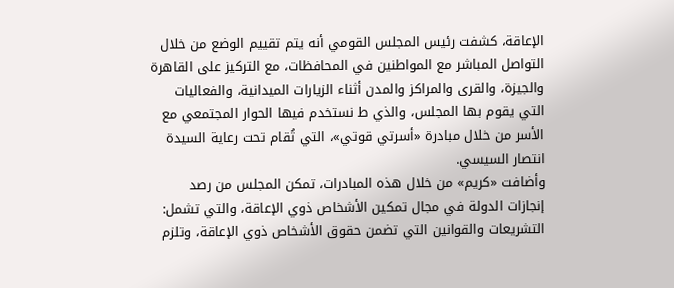الإعاقة، كشفت رئيس المجلس القومي أنه يتم تقييم الوضع من خلال التواصل المباشر مع المواطنين في المحافظات، مع التركيز على القاهرة والجيزة، والقرى والمراكز والمدن أثناء الزيارات الميدانية، والفعاليات التي يقوم بها المجلس، والذي ط نستخدم فيها الحوار المجتمعي مع الأسر من خلال مبادرة «أسرتي قوتي»، التي تُقام تحت رعاية السيدة انتصار السيسي.
وأضافت «كريم» من خلال هذه المبادرات، تمكن المجلس من رصد إنجازات الدولة في مجال تمكين الأشخاص ذوي الإعاقة، والتي تشمل: التشريعات والقوانين التي تضمن حقوق الأشخاص ذوي الإعاقة، وتلزم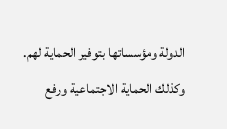الدولة ومؤسساتها بتوفير الحماية لهم.
وكذلك الحماية الاجتماعية ورفع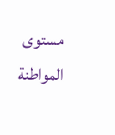مستوى المواطنة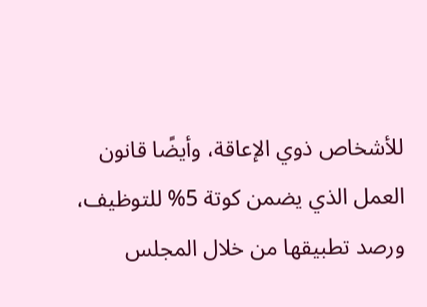للأشخاص ذوي الإعاقة، وأيضًا قانون العمل الذي يضمن كوتة 5% للتوظيف، ورصد تطبيقها من خلال المجلس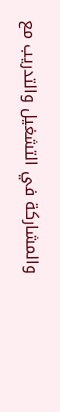والمشاركة في التشغيل والتدريب مع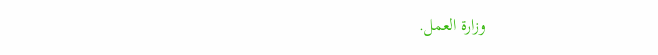وزارة العمل.